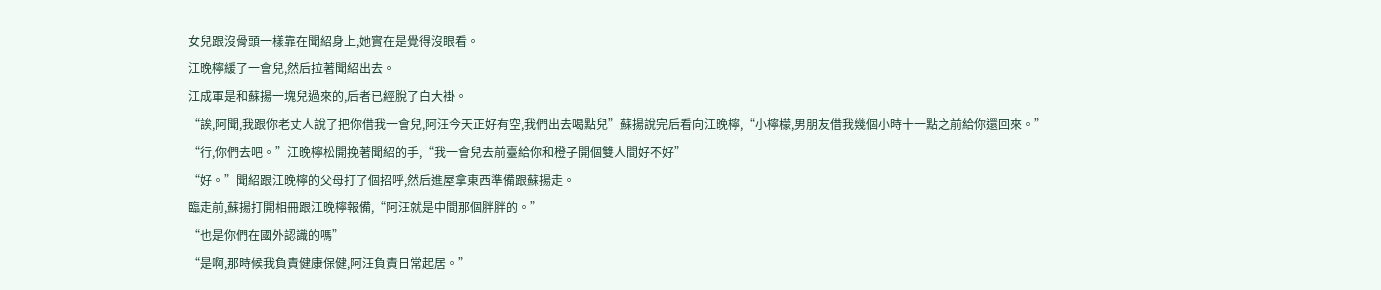女兒跟沒骨頭一樣靠在聞紹身上,她實在是覺得沒眼看。
江晚檸緩了一會兒,然后拉著聞紹出去。
江成軍是和蘇揚一塊兒過來的,后者已經脫了白大褂。
“誒,阿聞,我跟你老丈人說了把你借我一會兒,阿汪今天正好有空,我們出去喝點兒”蘇揚說完后看向江晚檸,“小檸檬,男朋友借我幾個小時十一點之前給你還回來。”
“行,你們去吧。”江晚檸松開挽著聞紹的手,“我一會兒去前臺給你和橙子開個雙人間好不好”
“好。”聞紹跟江晚檸的父母打了個招呼,然后進屋拿東西準備跟蘇揚走。
臨走前,蘇揚打開相冊跟江晚檸報備,“阿汪就是中間那個胖胖的。”
“也是你們在國外認識的嗎”
“是啊,那時候我負責健康保健,阿汪負責日常起居。”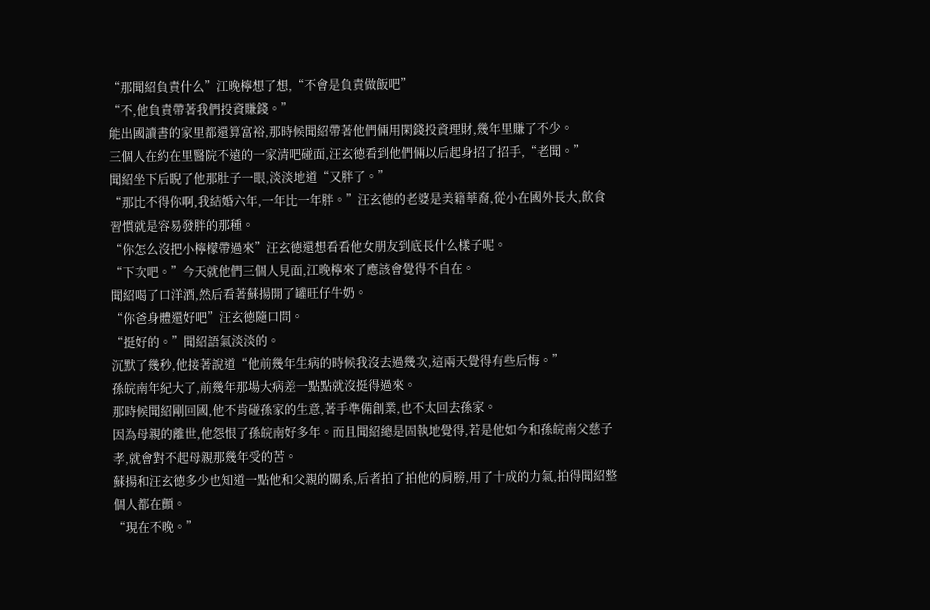“那聞紹負責什么”江晚檸想了想,“不會是負責做飯吧”
“不,他負責帶著我們投資賺錢。”
能出國讀書的家里都還算富裕,那時候聞紹帶著他們倆用閑錢投資理財,幾年里賺了不少。
三個人在約在里醫院不遠的一家清吧碰面,汪玄徳看到他們倆以后起身招了招手,“老聞。”
聞紹坐下后睨了他那肚子一眼,淡淡地道“又胖了。”
“那比不得你啊,我結婚六年,一年比一年胖。”汪玄徳的老婆是美籍華裔,從小在國外長大,飲食習慣就是容易發胖的那種。
“你怎么沒把小檸檬帶過來”汪玄徳還想看看他女朋友到底長什么樣子呢。
“下次吧。”今天就他們三個人見面,江晚檸來了應該會覺得不自在。
聞紹喝了口洋酒,然后看著蘇揚開了罐旺仔牛奶。
“你爸身體還好吧”汪玄徳隨口問。
“挺好的。”聞紹語氣淡淡的。
沉默了幾秒,他接著說道“他前幾年生病的時候我沒去過幾次,這兩天覺得有些后悔。”
孫皖南年紀大了,前幾年那場大病差一點點就沒挺得過來。
那時候聞紹剛回國,他不肯碰孫家的生意,著手準備創業,也不太回去孫家。
因為母親的離世,他怨恨了孫皖南好多年。而且聞紹總是固執地覺得,若是他如今和孫皖南父慈子孝,就會對不起母親那幾年受的苦。
蘇揚和汪玄徳多少也知道一點他和父親的關系,后者拍了拍他的肩膀,用了十成的力氣,拍得聞紹整個人都在顫。
“現在不晚。”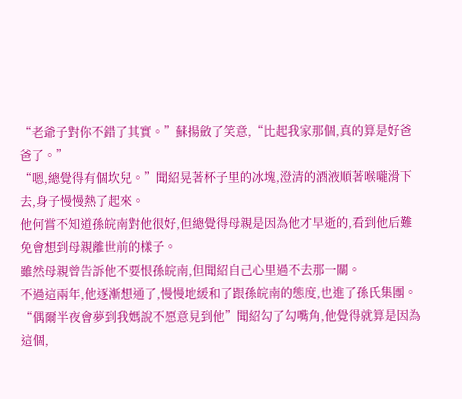“老爺子對你不錯了其實。”蘇揚斂了笑意,“比起我家那個,真的算是好爸爸了。”
“嗯,總覺得有個坎兒。”聞紹晃著杯子里的冰塊,澄清的酒液順著喉嚨滑下去,身子慢慢熱了起來。
他何嘗不知道孫皖南對他很好,但總覺得母親是因為他才早逝的,看到他后難免會想到母親離世前的樣子。
雖然母親曾告訴他不要恨孫皖南,但聞紹自己心里過不去那一關。
不過這兩年,他逐漸想通了,慢慢地緩和了跟孫皖南的態度,也進了孫氏集團。
“偶爾半夜會夢到我媽說不愿意見到他”聞紹勾了勾嘴角,他覺得就算是因為這個,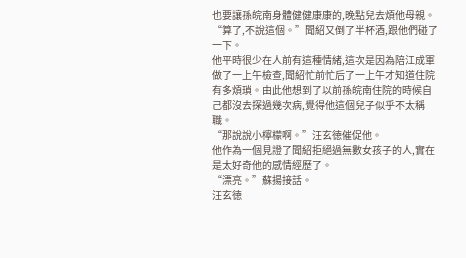也要讓孫皖南身體健健康康的,晚點兒去煩他母親。
“算了,不說這個。”聞紹又倒了半杯酒,跟他們碰了一下。
他平時很少在人前有這種情緒,這次是因為陪江成軍做了一上午檢查,聞紹忙前忙后了一上午才知道住院有多煩瑣。由此他想到了以前孫皖南住院的時候自己都沒去探過幾次病,覺得他這個兒子似乎不太稱職。
“那說說小檸檬啊。”汪玄徳催促他。
他作為一個見證了聞紹拒絕過無數女孩子的人,實在是太好奇他的感情經歷了。
“漂亮。”蘇揚接話。
汪玄徳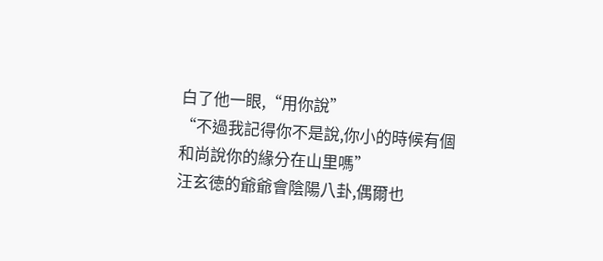白了他一眼,“用你說”
“不過我記得你不是說,你小的時候有個和尚說你的緣分在山里嗎”
汪玄徳的爺爺會陰陽八卦,偶爾也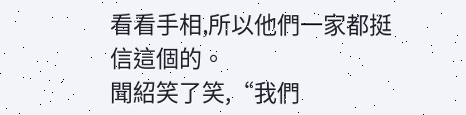看看手相,所以他們一家都挺信這個的。
聞紹笑了笑,“我們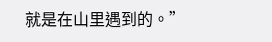就是在山里遇到的。”